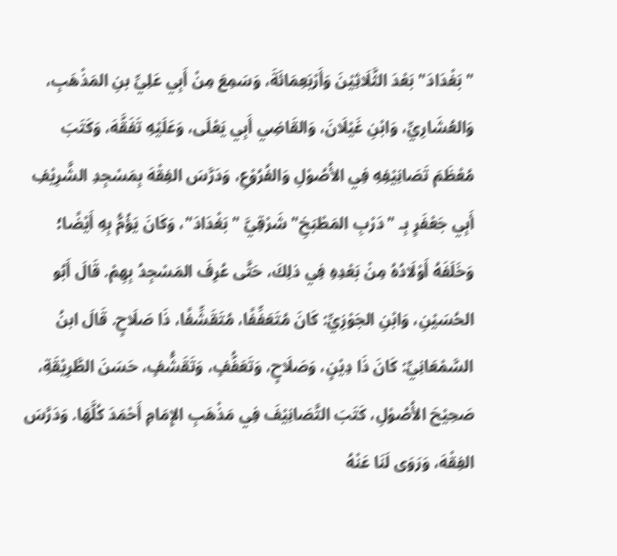"بَغْدَادَ" بَعْدَ الثَّلَاثِيْنَ وَأَرْبَعِمَائَةَ، وَسَمِعَ مِنْ أَبِي عَلِيِّ بنِ المَذْهَبِ، وَالعُشَارِيِّ، وَابْنِ غَيْلَانَ، وَالقَاضِي أَبِي يَعْلَى، وَعَلَيْهِ تَفَقَّهَ، وَكَتَبَ مُعْظَمَ تَصَانِيْفِهِ فِي الأُصُوْلِ وَالفُرُوْعِ، وَدَرَّسَ الفِقْهَ بِمَسْجِدِ الشَّرِيْفِ أَبِي جَعْفَرٍ بِـ "دَرْبِ المَطْبَخِ" شَرْقِيَّ "بَغْدَادَ"، وَكَانَ يَؤُمُّ بِهِ أَيْضًا؛ وَخَلَفَهُ أَوْلَادُهُ مِنْ بَعْدِهِ فِي ذلِكَ، حَتَّى عُرِفَ المَسْجِدُ بِهِمْ. قَالَ أَبُو الحُسَيْنِ، وَابْنِ الجَوْزِيِّ: كَانَ مُتَعَفِّفًا، مُتَقَشِّفًا، ذَا صَلَاحٍ. قَالَ ابنُ السَّمْعَانِيِّ: كَانَ ذَا دِيْنٍ، وَصَلَاحٍ، وَتَعَفُّفٍ، وَتَقَشُّفٍ، حَسَنَ الطَّرِيْقَةِ، صَحِيْحَ الأُصُوْلِ، كَتَبَ التَّصَانِيْفَ فِي مَذْهَبِ الإِمَامِ أَحْمَدَ كُلَّهَا. وَدَرَّسَ الفِقْهَ، وَرَوَى لَنَا عَنْهُ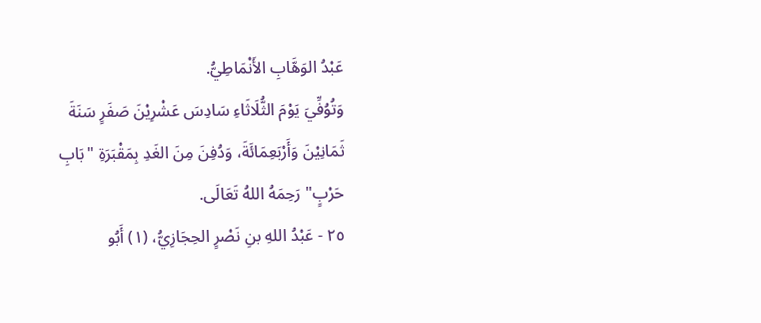عَبْدُ الوَهَّابِ الأَنْمَاطِيُّ.
وَتُوُفِّيَ يَوْمَ الثُّلَاثَاءِ سَادِسَ عَشْرِيْنَ صَفَرٍ سَنَةَ ثَمَانِيْنَ وَأَرْبَعِمَائَةَ، وَدُفِنَ مِنَ الغَدِ بِمَقْبَرَةِ "بَابِ حَرْبٍ" رَحِمَهُ اللهُ تَعَالَى.
٢٥ - عَبْدُ اللهِ بنِ نَصْرٍ الحِجَازِيُّ، (١) أَبُو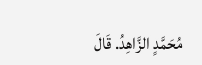مُحَمَّدٍ الزَّاهِدُ. قَالَ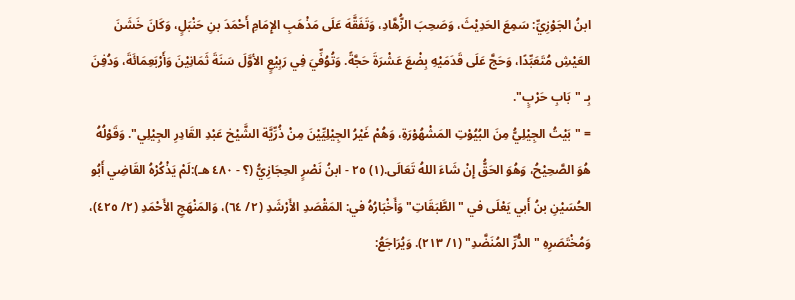ابنُ الجَوْزِيِّ: سَمِعَ الحَدِيْثَ، وَصَحِبَ الزُّهَّادِ، وَتَفَقَّهَ عَلَى مَذْهَبِ الإِمَامِ أَحْمَدَ بنِ حَنْبَلٍ، وَكَانَ خَشَنَ العَيْشِ مُتَعَبِّدًا، وَحَجَّ عَلَى قَدَمَيْهِ بِضْعَ عَشْرَةَ حَجَّةً. وَتُوُفِّيَ فِي رَبِيْعٍ الأوَّلَ سَنَةَ ثَمَانِيْنَ وَأَرْبَعِمَائَةَ، وَدُفِنَ بِـ "بَابِ حَرْبٍ".
= "بَيْتُ الجِيْلِيُّ مِنَ البُيُوْتِ المَشْهُوْرَةِ، وَهُمْ غَيْرُ الجِيْلِيِّيْنَ مِنْ ذُرِّيَّة الشَّيْخ عَبْدِ القَادِرِ الجِيْلِي". وَقَوْلُهُ هُوَ الصَّحِيْحُ، وَهُوَ الحَقُّ إِنْ شَاءَ اللهُ تَعَالَى.(١) ٢٥ - ابنُ نَصْرٍ الحِجَازِيُّ (؟ - ٤٨٠ هـ):لَمْ يَذْكُرْهُ القَاضِي أَبُو الحُسَيْنِ بنُ أَبي يَعْلَى في "الطَّبَقَاتِ" وَأَخْبَارُهُ في: المَقْصَدِ الأَرْشَدِ (٢/ ٦٤)، وَالمَنْهَجِ الأَحْمَدِ (٢/ ٤٢٥)، وَمُخْتَصَرِهِ "الدُّرِّ المُنَضَّدِ" (١/ ٢١٣). وَيُرَاجَعُ: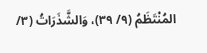المُنْتَظَمُ (٩/ ٣٩)، وَالشَّذَرَاتُ (٣/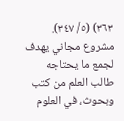٣٦٣) (٥/ ٣٤٧).
مشروع مجاني يهدف لجمع ما يحتاجه طالب العلم من كتب وبحوث، في العلوم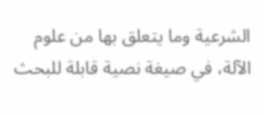الشرعية وما يتعلق بها من علوم الآلة، في صيغة نصية قابلة للبحث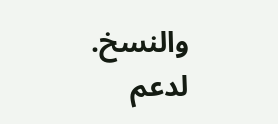والنسخ.
لدعم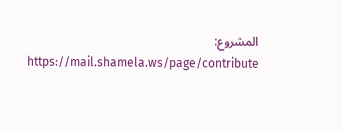المشروع: https://mail.shamela.ws/page/contribute